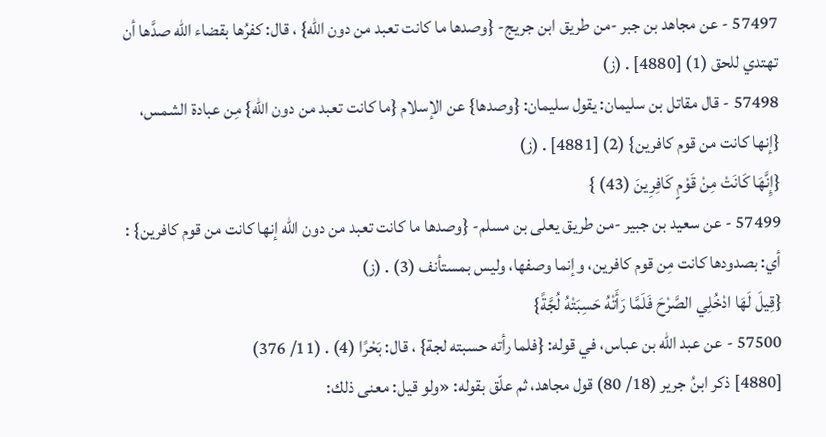57497 - عن مجاهد بن جبر -من طريق ابن جريج- {وصدها ما كانت تعبد من دون الله} ، قال: كفرُها بقضاء الله صدَّها أن تهتدي للحق (1) [4880] . (ز)
57498 - قال مقاتل بن سليمان: يقول سليمان: {وصدها} عن الإسلام {ما كانت تعبد من دون الله} مِن عبادة الشمس، {إنها كانت من قوم كافرين} (2) [4881] . (ز)
{إِنَّهَا كَانَتْ مِنْ قَوْمٍ كَافِرِينَ (43) }
57499 - عن سعيد بن جبير -من طريق يعلى بن مسلم- {وصدها ما كانت تعبد من دون الله إنها كانت من قوم كافرين} : أي: بصدودها كانت مِن قوم كافرين، وإنما وصفها، وليس بمستأنف (3) . (ز)
{قِيلَ لَهَا ادْخُلِي الصَّرْحَ فَلَمَّا رَأَتْهُ حَسِبَتْهُ لُجَّةً}
57500 - عن عبد الله بن عباس، في قوله: {فلما رأته حسبته لجة} ، قال: بَحْرًا (4) . (11/ 376)
[4880] ذكر ابنُ جرير (18/ 80) قول مجاهد، ثم علّق بقوله: «ولو قيل: معنى ذلك: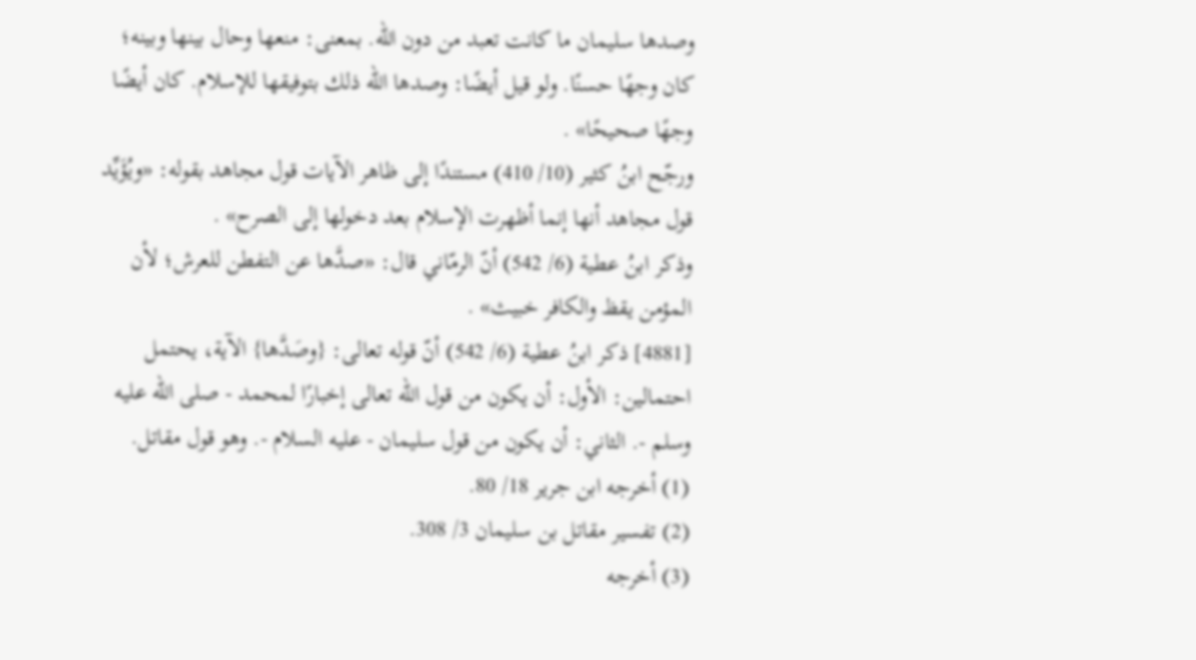وصدها سليمان ما كانت تعبد من دون الله. بمعنى: منعها وحال بينها وبينه؛ كان وجهًا حسنًا. ولو قيل أيضًا: وصدها الله ذلك بتوفيقها للإسلام. كان أيضًا وجهًا صحيحًا» .
ورجّح ابنُ كثير (10/ 410) مستندًا إلى ظاهر الآيات قول مجاهد بقوله: «ويُؤَيِّد قول مجاهد أنها إنما أظهرت الإسلام بعد دخولها إلى الصرح» .
وذكر ابنُ عطية (6/ 542) أنّ الرمّاني قال: «صدَّها عن التفطن للعرش؛ لأن المؤمن يقظ والكافر خبيث» .
[4881] ذكر ابنُ عطية (6/ 542) أنّ قوله تعالى: {وصَدَّها} الآية، يحتمل احتمالين: الأول: أن يكون من قول الله تعالى إخبارًا لمحمد - صلى الله عليه وسلم -. الثاني: أن يكون من قول سليمان - عليه السلام -. وهو قول مقاتل.
(1) أخرجه ابن جرير 18/ 80.
(2) تفسير مقاتل بن سليمان 3/ 308.
(3) أخرجه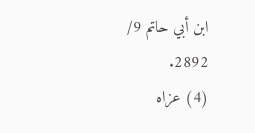ابن أبي حاتم 9/ 2892.
(4) عزاه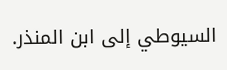السيوطي إلى ابن المنذر.